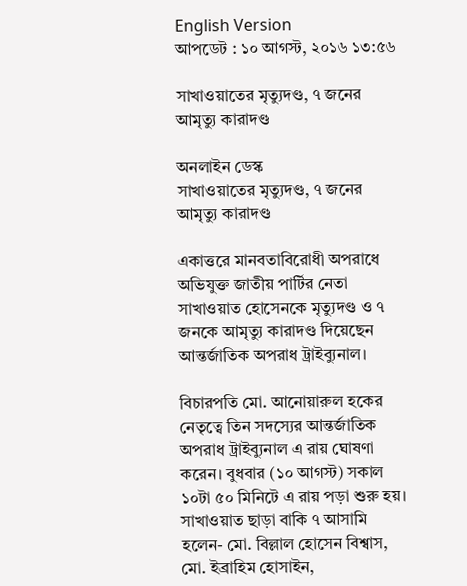English Version
আপডেট : ১০ আগস্ট, ২০১৬ ১৩:৫৬

সাখাওয়াতের মৃত্যুদণ্ড, ৭ জনের আমৃত্যু কারাদণ্ড

অনলাইন ডেস্ক
সাখাওয়াতের মৃত্যুদণ্ড, ৭ জনের আমৃত্যু কারাদণ্ড

একাত্তরে মানবতাবিরোধী অপরাধে অভিযুক্ত জাতীয় পার্টির নেতা সাখাওয়াত হোসেনকে মৃত্যুদণ্ড ও ৭ জনকে আমৃত্যু কারাদণ্ড দিয়েছেন আন্তর্জাতিক অপরাধ ট্রাইব্যুনাল।

বিচারপতি মো. আনোয়ারুল হকের নেতৃত্বে তিন সদস্যের আন্তর্জাতিক অপরাধ ট্রাইব্যুনাল এ রায় ঘোষণা করেন। বুধবার (১০ আগস্ট) সকাল ১০টা ৫০ মিনিটে এ রায় পড়া শুরু হয়। সাখাওয়াত ছাড়া বাকি ৭ আসামি হলেন- মো. বিল্লাল হোসেন বিশ্বাস, মো. ইব্রাহিম হোসাইন,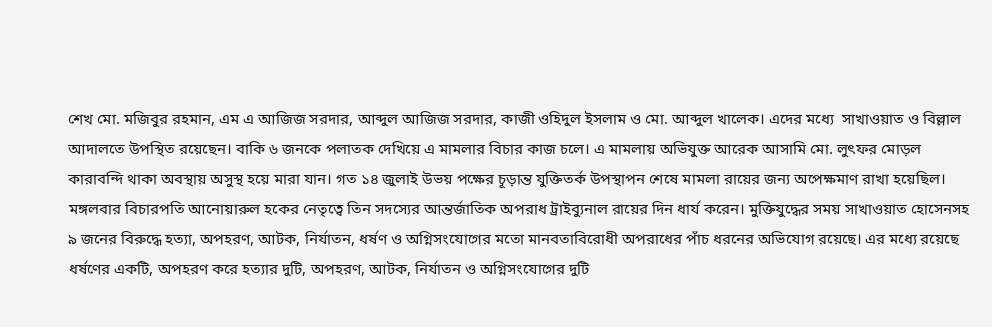শেখ মো. মজিবুর রহমান, এম এ আজিজ সরদার, আব্দুল আজিজ সরদার, কাজী ওহিদুল ইসলাম ও মো. আব্দুল খালেক। এদের মধ্যে  সাখাওয়াত ও বিল্লাল আদালতে উপস্থিত রয়েছেন। বাকি ৬ জনকে পলাতক দেখিয়ে এ মামলার বিচার কাজ চলে। এ মামলায় অভিযুক্ত আরেক আসামি মো. লুৎফর মোড়ল কারাবন্দি থাকা অবস্থায় অসুস্থ হয়ে মারা যান। গত ১৪ জুলাই উভয় পক্ষের চূড়ান্ত যুক্তিতর্ক উপস্থাপন শেষে মামলা রায়ের জন্য অপেক্ষমাণ রাখা হয়েছিল। মঙ্গলবার বিচারপতি আনোয়ারুল হকের নেতৃত্বে তিন সদস্যের আন্তর্জাতিক অপরাধ ট্রাইব্যুনাল রায়ের দিন ধার্য করেন। মুক্তিযুদ্ধের সময় সাখাওয়াত হোসেনসহ ৯ জনের বিরুদ্ধে হত্যা, অপহরণ, আটক, নির্যাতন, ধর্ষণ ও অগ্নিসংযোগের মতো মানবতাবিরোধী অপরাধের পাঁচ ধরনের অভিযোগ রয়েছে। এর মধ্যে রয়েছে ধর্ষণের একটি, অপহরণ করে হত্যার দুটি, অপহরণ, আটক, নির্যাতন ও অগ্নিসংযোগের দুটি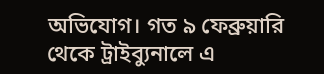অভিযোগ। গত ৯ ফেব্রুয়ারি থেকে ট্রাইব্যুনালে এ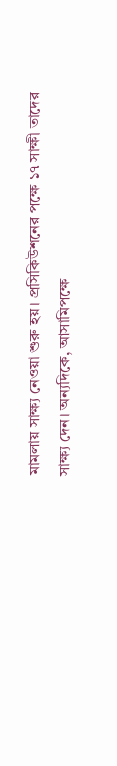মামলায় সাক্ষ্য নেওয়া শুরু হয়। প্রসিকিউশনের পক্ষে ১৭ সাক্ষী তাদের সাক্ষ্য দেন। অন্যদিকে, আসামিপক্ষে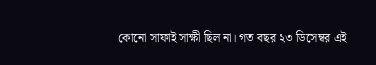কোনো সাফাই সাক্ষী ছিল না। গত বছর ২৩ ডিসেম্বর এই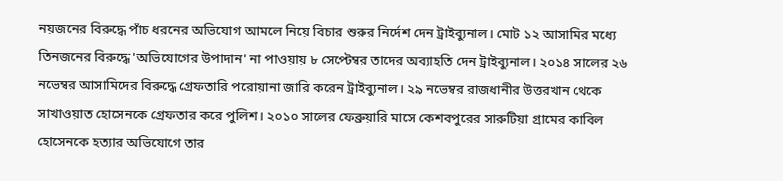নয়জনের বিরুদ্ধে পাঁচ ধরনের অভিযোগ আমলে নিয়ে বিচার শুরুর নির্দেশ দেন ট্রাইব্যুনাল। মোট ১২ আসামির মধ্যে তিনজনের বিরুদ্ধে 'অভিযোগের উপাদান' না পাওয়ায় ৮ সেপ্টেম্বর তাদের অব্যাহতি দেন ট্রাইব্যুনাল। ২০১৪ সালের ২৬ নভেম্বর আসামিদের বিরুদ্ধে গ্রেফতারি পরোয়ানা জারি করেন ট্রাইব্যুনাল। ২৯ নভেম্বর রাজধানীর উত্তরখান থেকে সাখাওয়াত হোসেনকে গ্রেফতার করে পুলিশ। ২০১০ সালের ফেব্রুয়ারি মাসে কেশবপুরের সারুটিয়া গ্রামের কাবিল হোসেনকে হত্যার অভিযোগে তার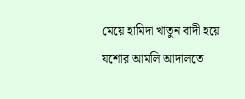মেয়ে হামিদা খাতুন বাদী হয়ে যশোর আমলি আদালতে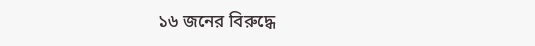১৬ জনের বিরুদ্ধে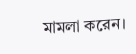মামলা করেন।